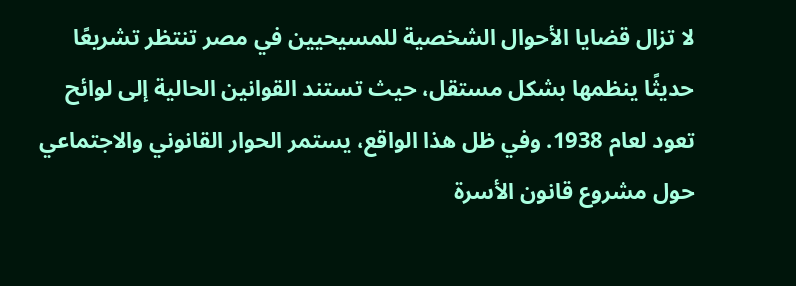لا تزال قضايا الأحوال الشخصية للمسيحيين في مصر تنتظر تشريعًا حديثًا ينظمها بشكل مستقل، حيث تستند القوانين الحالية إلى لوائح تعود لعام 1938. وفي ظل هذا الواقع، يستمر الحوار القانوني والاجتماعي حول مشروع قانون الأسرة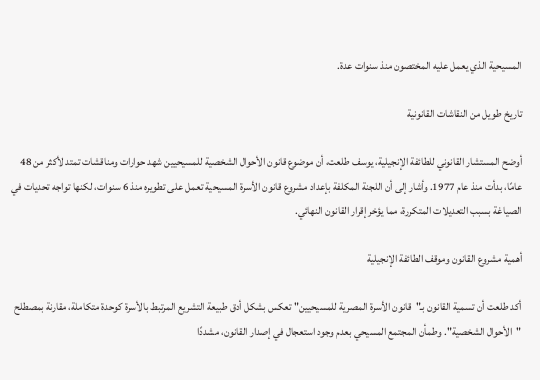المسيحية الذي يعمل عليه المختصون منذ سنوات عدة.

تاريخ طويل من النقاشات القانونية

أوضح المستشار القانوني للطائفة الإنجيلية، يوسف طلعت، أن موضوع قانون الأحوال الشخصية للمسيحيين شهد حوارات ومناقشات تمتد لأكثر من 48 عامًا، بدأت منذ عام 1977. وأشار إلى أن اللجنة المكلفة بإعداد مشروع قانون الأسرة المسيحية تعمل على تطويره منذ 6 سنوات، لكنها تواجه تحديات في الصياغة بسبب التعديلات المتكررة، مما يؤخر إقرار القانون النهائي.

أهمية مشروع القانون وموقف الطائفة الإنجيلية

أكد طلعت أن تسمية القانون بـ"قانون الأسرة المصرية للمسيحيين" تعكس بشكل أدق طبيعة التشريع المرتبط بالأسرة كوحدة متكاملة، مقارنة بمصطلح "الأحوال الشخصية". وطمأن المجتمع المسيحي بعدم وجود استعجال في إصدار القانون، مشددًا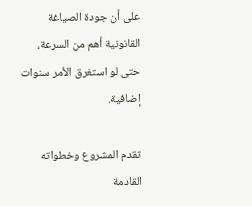على أن جودة الصياغة القانونية أهم من السرعة، حتى لو استغرق الأمر سنوات إضافية.

تقدم المشروع وخطواته القادمة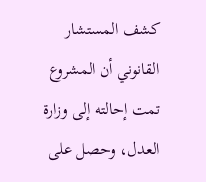كشف المستشار القانوني أن المشروع تمت إحالته إلى وزارة العدل، وحصل على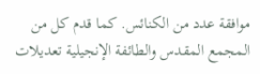موافقة عدد من الكنائس. كما قدم كل من المجمع المقدس والطائفة الإنجيلية تعديلات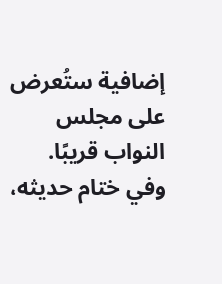إضافية ستُعرض على مجلس النواب قريبًا. وفي ختام حديثه،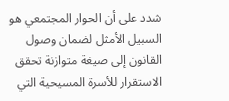شدد على أن الحوار المجتمعي هو السبيل الأمثل لضمان وصول القانون إلى صيغة متوازنة تحقق الاستقرار للأسرة المسيحية التي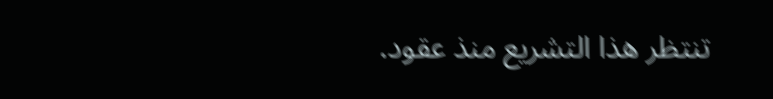تنتظر هذا التشريع منذ عقود.